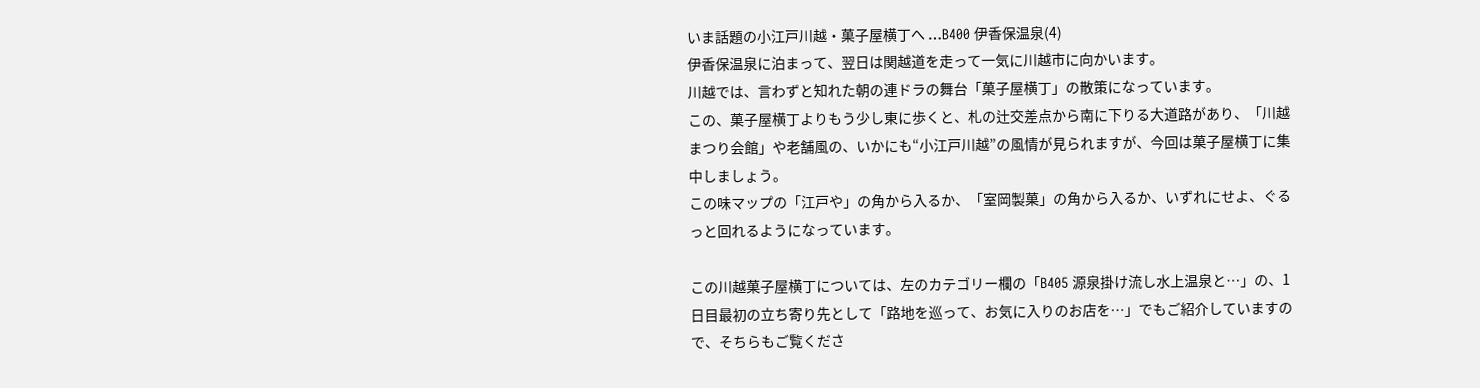いま話題の小江戸川越・菓子屋横丁へ …B400 伊香保温泉(4)
伊香保温泉に泊まって、翌日は関越道を走って一気に川越市に向かいます。
川越では、言わずと知れた朝の連ドラの舞台「菓子屋横丁」の散策になっています。
この、菓子屋横丁よりもう少し東に歩くと、札の辻交差点から南に下りる大道路があり、「川越まつり会館」や老舗風の、いかにも“小江戸川越”の風情が見られますが、今回は菓子屋横丁に集中しましょう。
この味マップの「江戸や」の角から入るか、「室岡製菓」の角から入るか、いずれにせよ、ぐるっと回れるようになっています。

この川越菓子屋横丁については、左のカテゴリー欄の「B405 源泉掛け流し水上温泉と…」の、1日目最初の立ち寄り先として「路地を巡って、お気に入りのお店を…」でもご紹介していますので、そちらもご覧くださ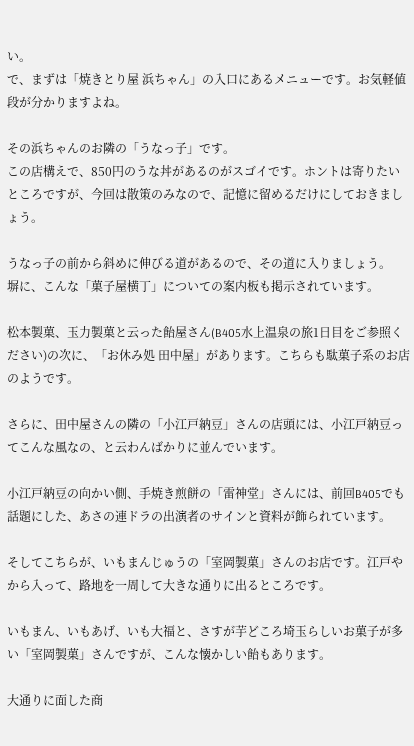い。
で、まずは「焼きとり屋 浜ちゃん」の入口にあるメニューです。お気軽値段が分かりますよね。

その浜ちゃんのお隣の「うなっ子」です。
この店構えで、850円のうな丼があるのがスゴイです。ホントは寄りたいところですが、今回は散策のみなので、記憶に留めるだけにしておきましょう。

うなっ子の前から斜めに伸びる道があるので、その道に入りましょう。
塀に、こんな「菓子屋横丁」についての案内板も掲示されています。

松本製菓、玉力製菓と云った飴屋さん(B405水上温泉の旅1日目をご参照ください)の次に、「お休み処 田中屋」があります。こちらも駄菓子系のお店のようです。

さらに、田中屋さんの隣の「小江戸納豆」さんの店頭には、小江戸納豆ってこんな風なの、と云わんばかりに並んでいます。

小江戸納豆の向かい側、手焼き煎餅の「雷神堂」さんには、前回B405でも話題にした、あさの連ドラの出演者のサインと資料が飾られています。

そしてこちらが、いもまんじゅうの「室岡製菓」さんのお店です。江戸やから入って、路地を一周して大きな通りに出るところです。

いもまん、いもあげ、いも大福と、さすが芋どころ埼玉らしいお菓子が多い「室岡製菓」さんですが、こんな懐かしい飴もあります。

大通りに面した商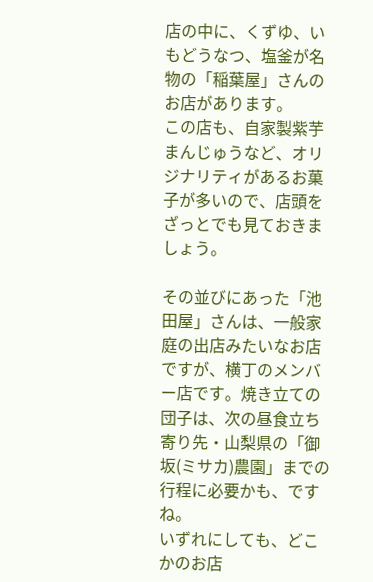店の中に、くずゆ、いもどうなつ、塩釜が名物の「稲葉屋」さんのお店があります。
この店も、自家製紫芋まんじゅうなど、オリジナリティがあるお菓子が多いので、店頭をざっとでも見ておきましょう。

その並びにあった「池田屋」さんは、一般家庭の出店みたいなお店ですが、横丁のメンバー店です。焼き立ての団子は、次の昼食立ち寄り先・山梨県の「御坂(ミサカ)農園」までの行程に必要かも、ですね。
いずれにしても、どこかのお店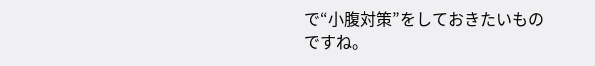で“小腹対策”をしておきたいものですね。